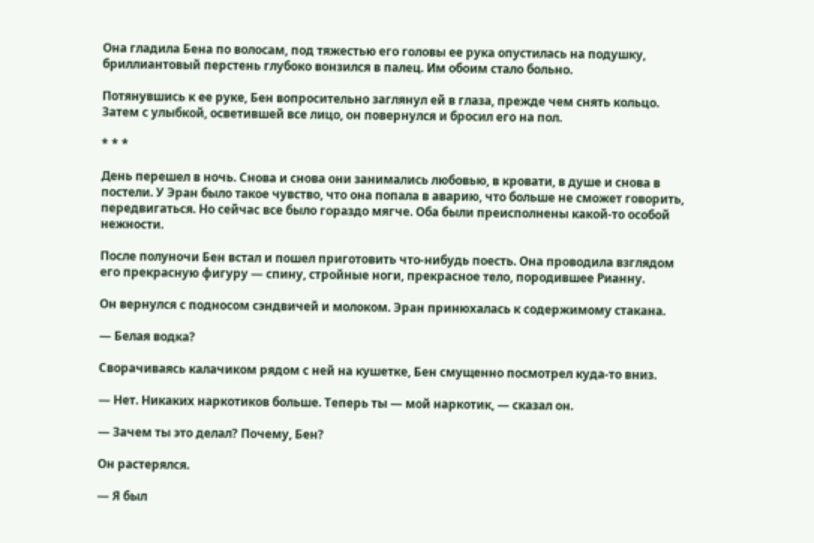Она гладила Бена по волосам, под тяжестью его головы ее рука опустилась на подушку, бриллиантовый перстень глубоко вонзился в палец. Им обоим стало больно.

Потянувшись к ее руке, Бен вопросительно заглянул ей в глаза, прежде чем снять кольцо. Затем с улыбкой, осветившей все лицо, он повернулся и бросил его на пол.

* * *

День перешел в ночь. Снова и снова они занимались любовью, в кровати, в душе и снова в постели. У Эран было такое чувство, что она попала в аварию, что больше не сможет говорить, передвигаться. Но сейчас все было гораздо мягче. Оба были преисполнены какой-то особой нежности.

После полуночи Бен встал и пошел приготовить что-нибудь поесть. Она проводила взглядом его прекрасную фигуру — спину, стройные ноги, прекрасное тело, породившее Рианну.

Он вернулся с подносом сэндвичей и молоком. Эран принюхалась к содержимому стакана.

— Белая водка?

Сворачиваясь калачиком рядом с ней на кушетке, Бен смущенно посмотрел куда-то вниз.

— Нет. Никаких наркотиков больше. Теперь ты — мой наркотик, — сказал он.

— Зачем ты это делал? Почему, Бен?

Он растерялся.

— Я был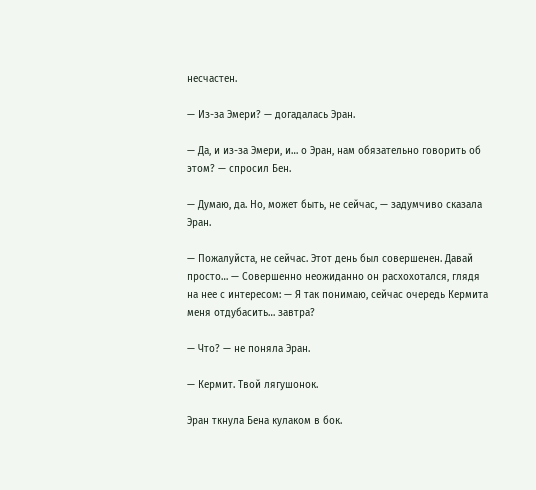несчастен.

— Из-за Эмери? — догадалась Эран.

— Да, и из-за Эмери, и… о Эран, нам обязательно говорить об этом? — спросил Бен.

— Думаю, да. Но, может быть, не сейчас, — задумчиво сказала Эран.

— Пожалуйста, не сейчас. Этот день был совершенен. Давай просто… — Совершенно неожиданно он расхохотался, глядя на нее с интересом: — Я так понимаю, сейчас очередь Кермита меня отдубасить… завтра?

— Что? — не поняла Эран.

— Кермит. Твой лягушонок.

Эран ткнула Бена кулаком в бок.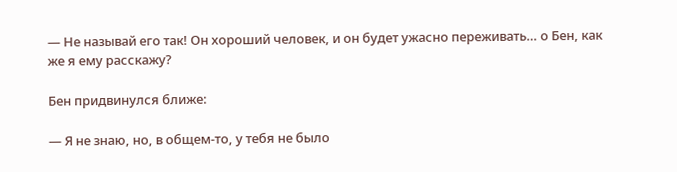— Не называй его так! Он хороший человек, и он будет ужасно переживать… о Бен, как же я ему расскажу?

Бен придвинулся ближе:

— Я не знаю, но, в общем-то, у тебя не было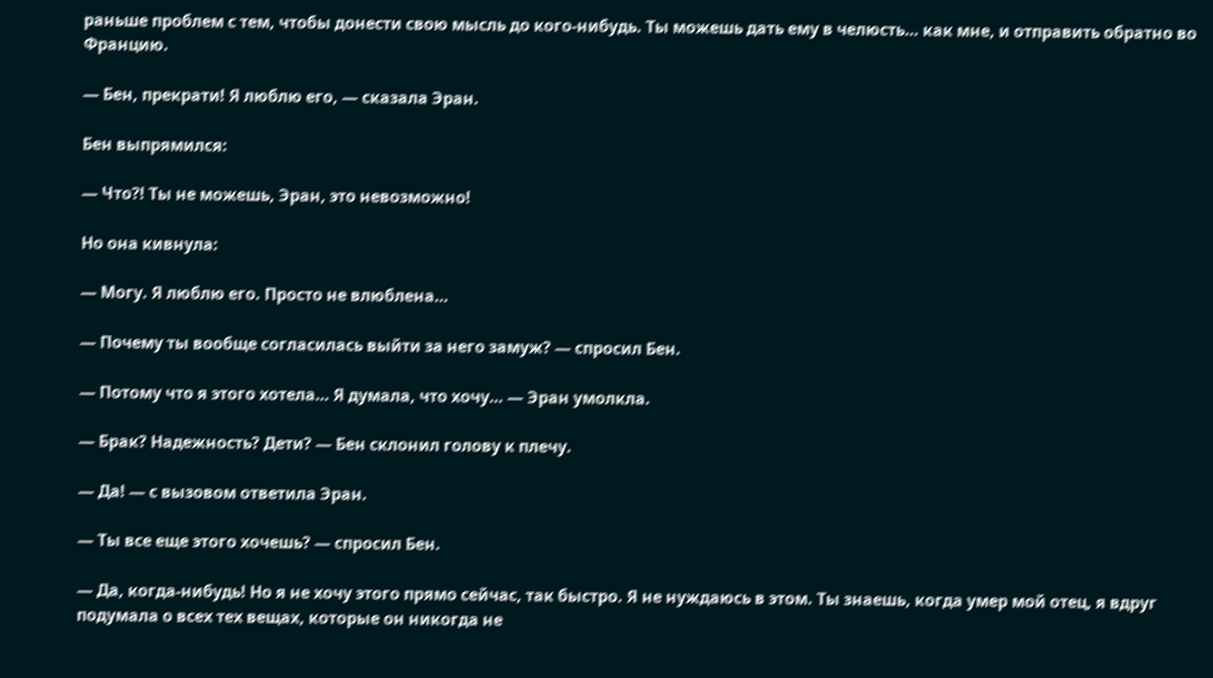раньше проблем с тем, чтобы донести свою мысль до кого-нибудь. Ты можешь дать ему в челюсть… как мне, и отправить обратно во Францию.

— Бен, прекрати! Я люблю его, — сказала Эран.

Бен выпрямился:

— Что?! Ты не можешь, Эран, это невозможно!

Но она кивнула:

— Могу. Я люблю его. Просто не влюблена…

— Почему ты вообще согласилась выйти за него замуж? — спросил Бен.

— Потому что я этого хотела… Я думала, что хочу… — Эран умолкла.

— Брак? Надежность? Дети? — Бен склонил голову к плечу.

— Да! — с вызовом ответила Эран.

— Ты все еще этого хочешь? — спросил Бен.

— Да, когда-нибудь! Но я не хочу этого прямо сейчас, так быстро. Я не нуждаюсь в этом. Ты знаешь, когда умер мой отец, я вдруг подумала о всех тех вещах, которые он никогда не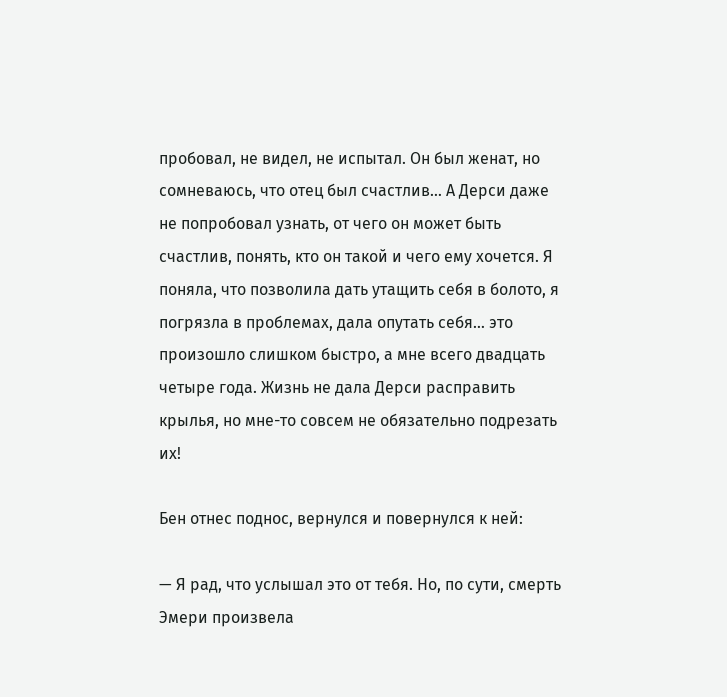пробовал, не видел, не испытал. Он был женат, но сомневаюсь, что отец был счастлив… А Дерси даже не попробовал узнать, от чего он может быть счастлив, понять, кто он такой и чего ему хочется. Я поняла, что позволила дать утащить себя в болото, я погрязла в проблемах, дала опутать себя… это произошло слишком быстро, а мне всего двадцать четыре года. Жизнь не дала Дерси расправить крылья, но мне-то совсем не обязательно подрезать их!

Бен отнес поднос, вернулся и повернулся к ней:

— Я рад, что услышал это от тебя. Но, по сути, смерть Эмери произвела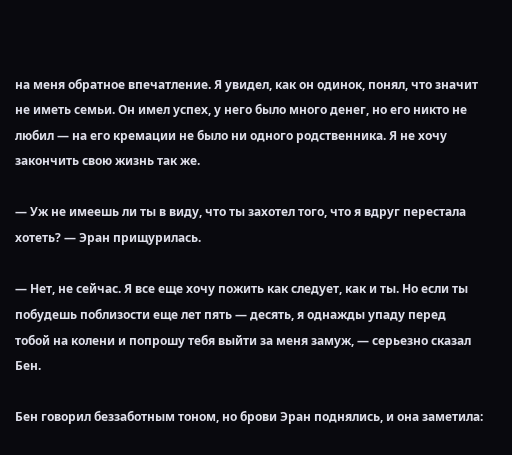на меня обратное впечатление. Я увидел, как он одинок, понял, что значит не иметь семьи. Он имел успех, у него было много денег, но его никто не любил — на его кремации не было ни одного родственника. Я не хочу закончить свою жизнь так же.

— Уж не имеешь ли ты в виду, что ты захотел того, что я вдруг перестала хотеть? — Эран прищурилась.

— Нет, не сейчас. Я все еще хочу пожить как следует, как и ты. Но если ты побудешь поблизости еще лет пять — десять, я однажды упаду перед тобой на колени и попрошу тебя выйти за меня замуж, — серьезно сказал Бен.

Бен говорил беззаботным тоном, но брови Эран поднялись, и она заметила: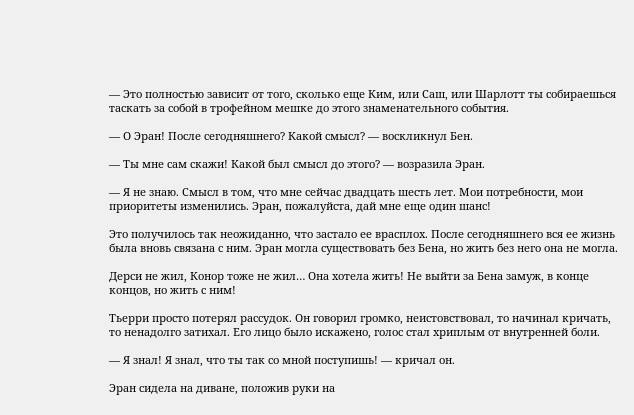— Это полностью зависит от того, сколько еще Ким, или Саш, или Шарлотт ты собираешься таскать за собой в трофейном мешке до этого знаменательного события.

— О Эран! После сегодняшнего? Какой смысл? — воскликнул Бен.

— Ты мне сам скажи! Какой был смысл до этого? — возразила Эран.

— Я не знаю. Смысл в том, что мне сейчас двадцать шесть лет. Мои потребности, мои приоритеты изменились. Эран, пожалуйста, дай мне еще один шанс!

Это получилось так неожиданно, что застало ее врасплох. После сегодняшнего вся ее жизнь была вновь связана с ним. Эран могла существовать без Бена, но жить без него она не могла.

Дерси не жил, Конор тоже не жил… Она хотела жить! Не выйти за Бена замуж, в конце концов, но жить с ним!

Тьерри просто потерял рассудок. Он говорил громко, неистовствовал, то начинал кричать, то ненадолго затихал. Его лицо было искажено, голос стал хриплым от внутренней боли.

— Я знал! Я знал, что ты так со мной поступишь! — кричал он.

Эран сидела на диване, положив руки на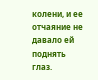колени, и ее отчаяние не давало ей поднять глаз.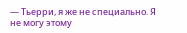— Тьерри, я же не специально. Я не могу этому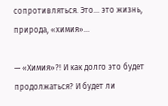сопротивляться. Это… это жизнь, природа, «химия»…

— «Химия»?! И как долго это будет продолжаться? И будет ли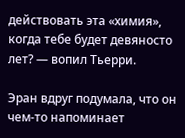действовать эта «химия», когда тебе будет девяносто лет? — вопил Тьерри.

Эран вдруг подумала, что он чем-то напоминает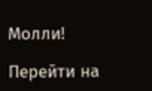Молли!

Перейти на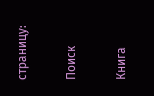страницу:

Поиск

Книга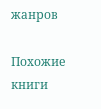жанров

Похожие книги